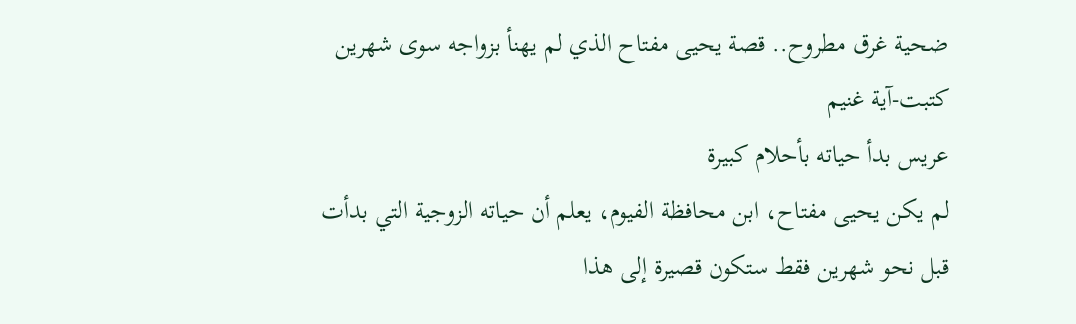ضحية غرق مطروح.. قصة يحيى مفتاح الذي لم يهنأ بزواجه سوى شهرين
كتبت-آية غنيم
عريس بدأ حياته بأحلام كبيرة
لم يكن يحيى مفتاح، ابن محافظة الفيوم، يعلم أن حياته الزوجية التي بدأت قبل نحو شهرين فقط ستكون قصيرة إلى هذا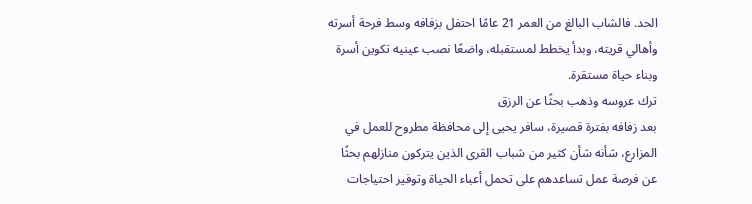الحد. فالشاب البالغ من العمر 21 عامًا احتفل بزفافه وسط فرحة أسرته وأهالي قريته، وبدأ يخطط لمستقبله، واضعًا نصب عينيه تكوين أسرة وبناء حياة مستقرة.
ترك عروسه وذهب بحثًا عن الرزق
بعد زفافه بفترة قصيرة، سافر يحيى إلى محافظة مطروح للعمل في المزارع، شأنه شأن كثير من شباب القرى الذين يتركون منازلهم بحثًا عن فرصة عمل تساعدهم على تحمل أعباء الحياة وتوفير احتياجات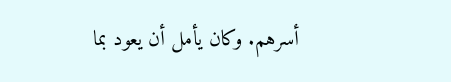أسرهم. وكان يأمل أن يعود بما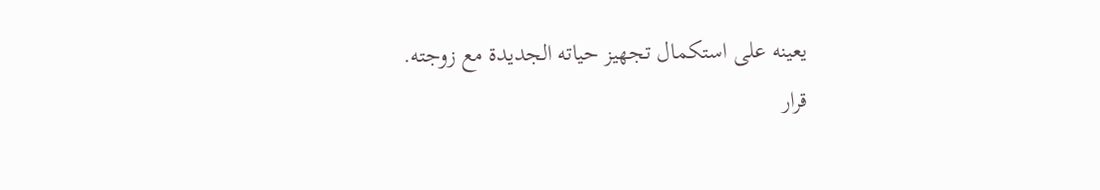يعينه على استكمال تجهيز حياته الجديدة مع زوجته.
قرار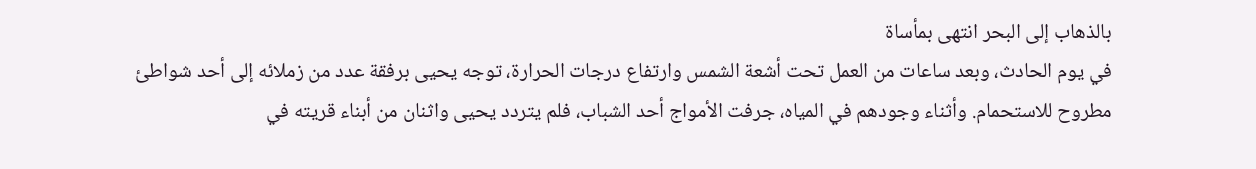بالذهاب إلى البحر انتهى بمأساة
في يوم الحادث، وبعد ساعات من العمل تحت أشعة الشمس وارتفاع درجات الحرارة، توجه يحيى برفقة عدد من زملائه إلى أحد شواطئ مطروح للاستحمام. وأثناء وجودهم في المياه، جرفت الأمواج أحد الشباب، فلم يتردد يحيى واثنان من أبناء قريته في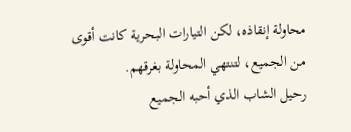محاولة إنقاذه، لكن التيارات البحرية كانت أقوى من الجميع، لتنتهي المحاولة بغرقهم.
رحيل الشاب الذي أحبه الجميع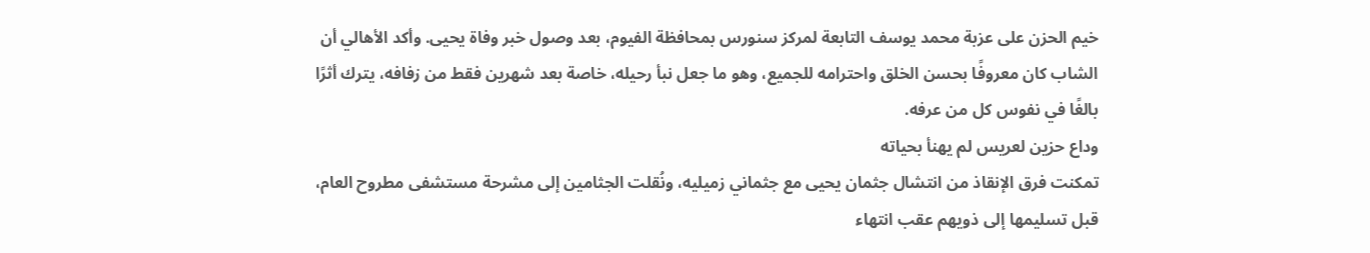خيم الحزن على عزبة محمد يوسف التابعة لمركز سنورس بمحافظة الفيوم، بعد وصول خبر وفاة يحيى. وأكد الأهالي أن الشاب كان معروفًا بحسن الخلق واحترامه للجميع، وهو ما جعل نبأ رحيله، خاصة بعد شهرين فقط من زفافه، يترك أثرًا بالغًا في نفوس كل من عرفه.
وداع حزين لعريس لم يهنأ بحياته
تمكنت فرق الإنقاذ من انتشال جثمان يحيى مع جثماني زميليه، ونُقلت الجثامين إلى مشرحة مستشفى مطروح العام، قبل تسليمها إلى ذويهم عقب انتهاء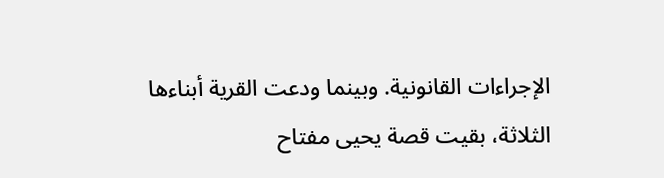الإجراءات القانونية. وبينما ودعت القرية أبناءها الثلاثة، بقيت قصة يحيى مفتاح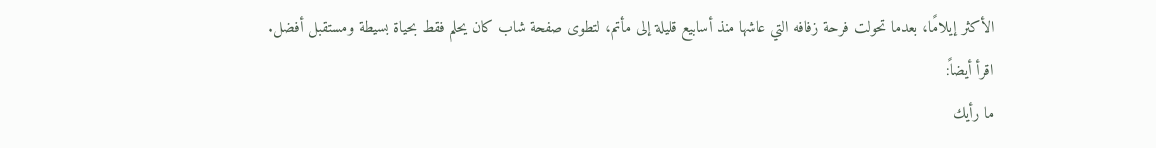الأكثر إيلامًا، بعدما تحولت فرحة زفافه التي عاشها منذ أسابيع قليلة إلى مأتم، لتطوى صفحة شاب كان يحلم فقط بحياة بسيطة ومستقبل أفضل.
اقرأ أيضاً:
ما رأيك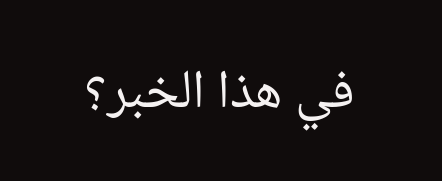في هذا الخبر؟